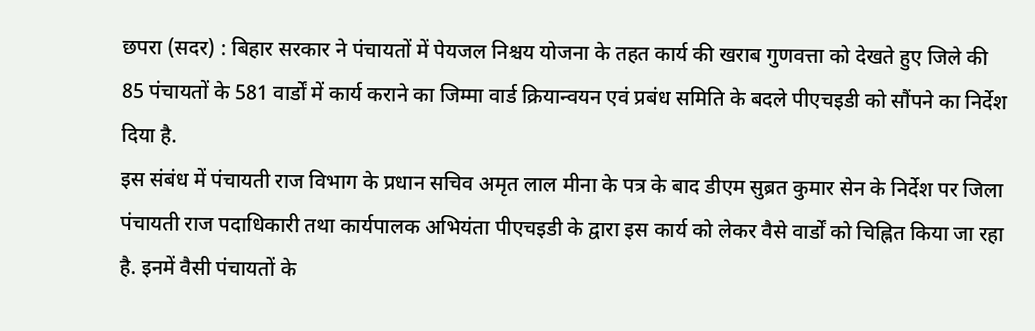छपरा (सदर) : बिहार सरकार ने पंचायतों में पेयजल निश्चय योजना के तहत कार्य की खराब गुणवत्ता को देखते हुए जिले की 85 पंचायतों के 581 वार्डों में कार्य कराने का जिम्मा वार्ड क्रियान्वयन एवं प्रबंध समिति के बदले पीएचइडी को सौंपने का निर्देश दिया है.
इस संबंध में पंचायती राज विभाग के प्रधान सचिव अमृत लाल मीना के पत्र के बाद डीएम सुब्रत कुमार सेन के निर्देश पर जिला पंचायती राज पदाधिकारी तथा कार्यपालक अभियंता पीएचइडी के द्वारा इस कार्य को लेकर वैसे वार्डों को चिह्नित किया जा रहा है. इनमें वैसी पंचायतों के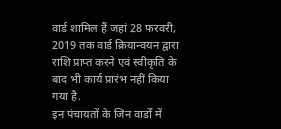वार्ड शामिल हैं जहां 28 फरवरी, 2019 तक वार्ड क्रियान्वयन द्वारा राशि प्राप्त करने एवं स्वीकृति के बाद भी कार्य प्रारंभ नहीं किया गया है.
इन पंचायतों के जिन वार्डों में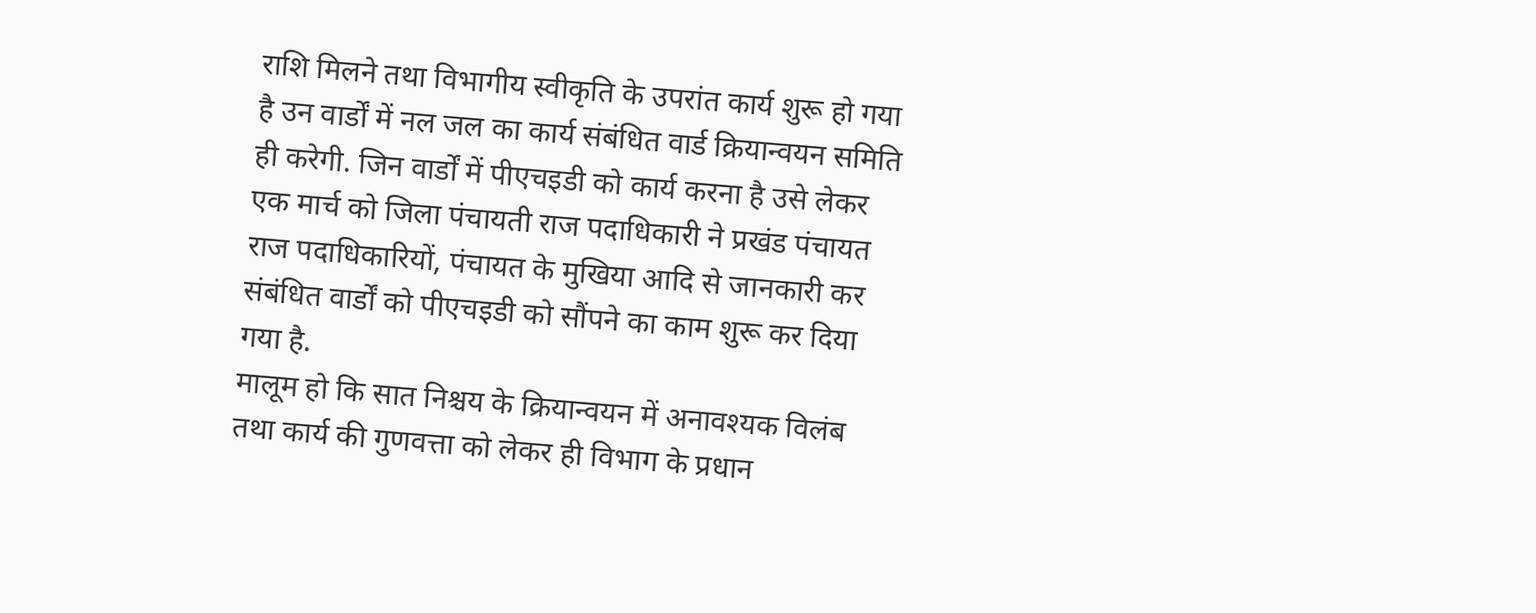राशि मिलने तथा विभागीय स्वीकृति के उपरांत कार्य शुरू हो गया है उन वार्डों में नल जल का कार्य संबंधित वार्ड क्रियान्वयन समिति ही करेगी. जिन वार्डों में पीएचइडी को कार्य करना है उसे लेकर एक मार्च को जिला पंचायती राज पदाधिकारी ने प्रखंड पंचायत राज पदाधिकारियों, पंचायत के मुखिया आदि से जानकारी कर संबंधित वार्डों को पीएचइडी को सौंपने का काम शुरू कर दिया गया है.
मालूम हो कि सात निश्चय के क्रियान्वयन में अनावश्यक विलंब तथा कार्य की गुणवत्ता को लेकर ही विभाग के प्रधान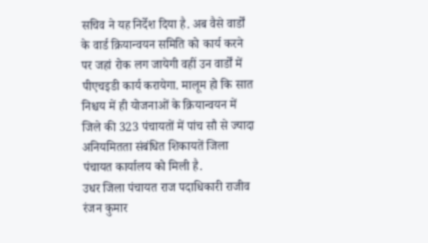सचिव ने यह निर्देश दिया है. अब वैसे वार्डों के वार्ड क्रियान्वयन समिति को कार्य करने पर जहां रोक लग जायेगी वहीं उन वार्डों में पीएचइडी कार्य करायेगा. मालूम हो कि सात निश्चय में ही योजनाओं के क्रियान्वयन में जिले की 323 पंचायतों में पांच सौ से ज्यादा अनियमितता संबंधित शिकायतें जिला पंचायत कार्यालय को मिली है.
उधर जिला पंचायत राज पदाधिकारी राजीव रंजन कुमार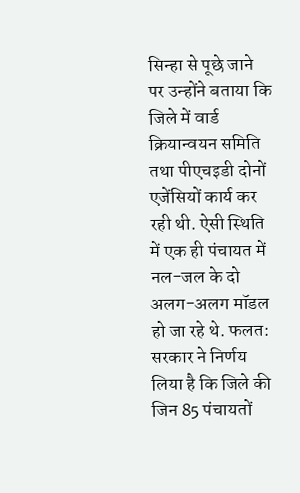सिन्हा से पूछे जाने पर उन्होंने बताया कि जिले में वार्ड क्रियान्वयन समिति तथा पीएचइडी दोनों एजेंसियों कार्य कर रही थी. ऐसी स्थिति में एक ही पंचायत में नल-जल के दो अलग-अलग मॉडल हो जा रहे थे. फलत: सरकार ने निर्णय लिया है कि जिले की जिन 85 पंचायतों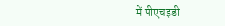में पीएचइडी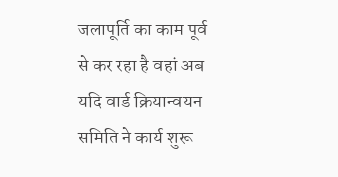जलापूर्ति का काम पूर्व से कर रहा है वहां अब यदि वार्ड क्रियान्वयन समिति ने कार्य शुरू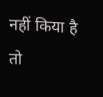नहीं किया है तो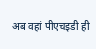अब वहां पीएचइडी ही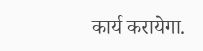कार्य करायेगा.